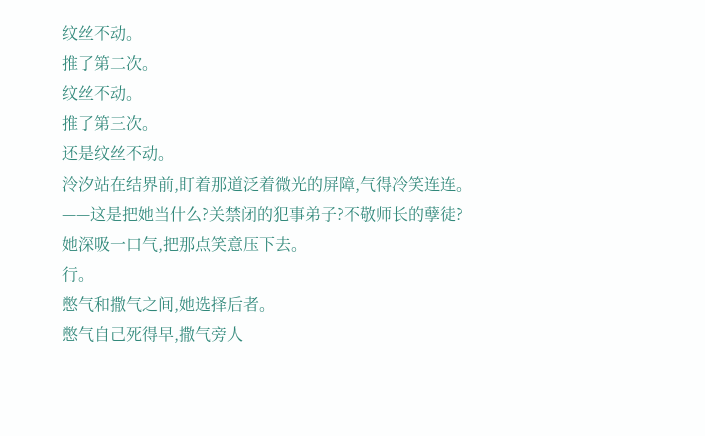纹丝不动。
推了第二次。
纹丝不动。
推了第三次。
还是纹丝不动。
泠汐站在结界前,盯着那道泛着微光的屏障,气得冷笑连连。
——这是把她当什么?关禁闭的犯事弟子?不敬师长的孽徒?
她深吸一口气,把那点笑意压下去。
行。
憋气和撒气之间,她选择后者。
憋气自己死得早,撒气旁人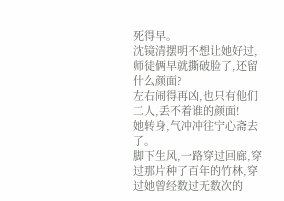死得早。
沈镜清摆明不想让她好过,师徒俩早就撕破脸了,还留什么颜面?
左右闹得再凶,也只有他们二人,丢不着谁的颜面!
她转身,气冲冲往宁心斋去了。
脚下生风,一路穿过回廊,穿过那片种了百年的竹林,穿过她曾经数过无数次的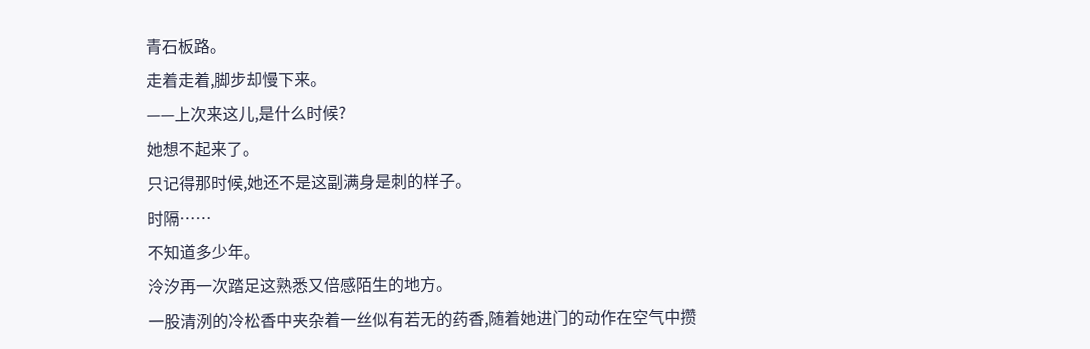青石板路。
走着走着,脚步却慢下来。
——上次来这儿,是什么时候?
她想不起来了。
只记得那时候,她还不是这副满身是刺的样子。
时隔……
不知道多少年。
泠汐再一次踏足这熟悉又倍感陌生的地方。
一股清洌的冷松香中夹杂着一丝似有若无的药香,随着她进门的动作在空气中攒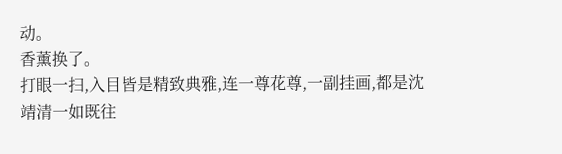动。
香薰换了。
打眼一扫,入目皆是精致典雅,连一尊花尊,一副挂画,都是沈靖清一如既往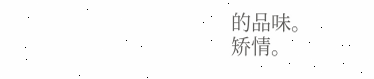的品味。
矫情。